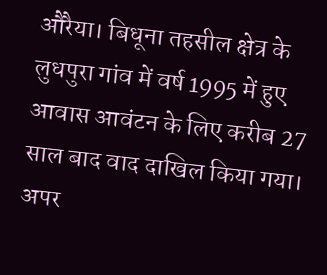औरैया। बिधूना तहसील क्षेत्र के लुधपुरा गांव में वर्ष 1995 में हुए आवास आवंटन के लिए करीब 27 साल बाद वाद दाखिल किया गया। अपर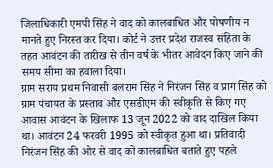जिलाधिकारी एमपी सिंह ने वाद को कालबाधित और पोषणीय न मानते हुए निरस्त कर दिया। कोर्ट ने उत्तर प्रदेश राजस्व संहिता के तहत आवंटन की तारीख से तीन वर्ष के भीतर आवेदन किए जाने की समय सीमा का हवाला दिया।
ग्राम सराय प्रथम निवासी बलराम सिंह ने निरंजन सिंह व प्राग सिंह को ग्राम पंचायत के प्रस्ताव और एसडीएम की स्वीकृति से किए गए आवास आवंटन के खिलाफ 13 जून 2022 को वाद दाखिल किया था। आवंटन 24 फरवरी 1995 को स्वीकृत हुआ था। प्रतिवादी निरंजन सिंह की ओर से वाद को कालबाधित बताते हुए पहले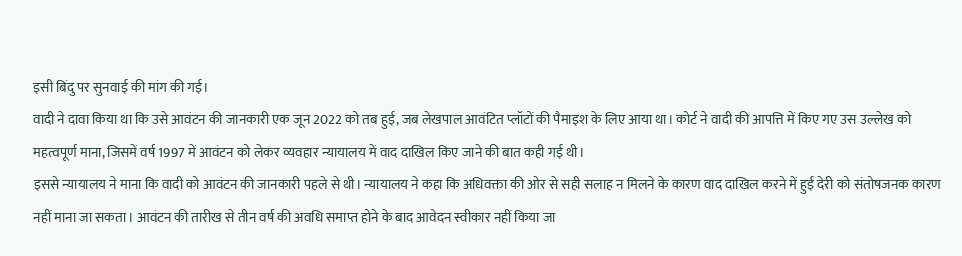इसी बिंदु पर सुनवाई की मांग की गई।
वादी ने दावा किया था कि उसे आवंटन की जानकारी एक जून 2022 को तब हुई, जब लेखपाल आवंटित प्लॉटों की पैमाइश के लिए आया था। कोर्ट ने वादी की आपत्ति में किए गए उस उल्लेख को महत्वपूर्ण माना, जिसमें वर्ष 1997 में आवंटन को लेकर व्यवहार न्यायालय में वाद दाखिल किए जाने की बात कही गई थी।
इससे न्यायालय ने माना कि वादी को आवंटन की जानकारी पहले से थी। न्यायालय ने कहा कि अधिवक्ता की ओर से सही सलाह न मिलने के कारण वाद दाखिल करने में हुई देरी को संतोषजनक कारण नहीं माना जा सकता। आवंटन की तारीख से तीन वर्ष की अवधि समाप्त होने के बाद आवेदन स्वीकार नहीं किया जा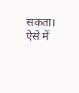सकता। ऐसे में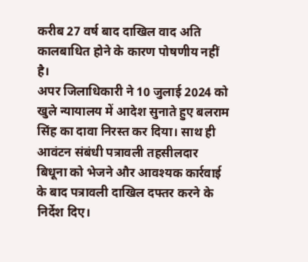करीब 27 वर्ष बाद दाखिल वाद अति कालबाधित होने के कारण पोषणीय नहीं है।
अपर जिलाधिकारी ने 10 जुलाई 2024 को खुले न्यायालय में आदेश सुनाते हुए बलराम सिंह का दावा निरस्त कर दिया। साथ ही आवंटन संबंधी पत्रावली तहसीलदार बिधूना को भेजने और आवश्यक कार्रवाई के बाद पत्रावली दाखिल दफ्तर करने के निर्देश दिए।